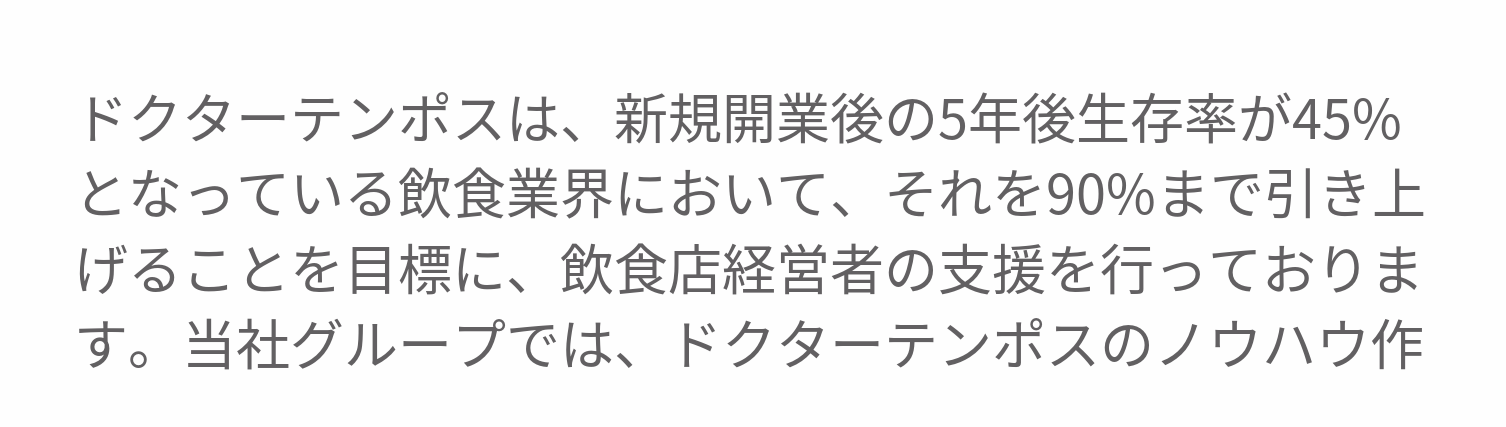ドクターテンポスは、新規開業後の5年後生存率が45%となっている飲食業界において、それを90%まで引き上げることを目標に、飲食店経営者の支援を行っております。当社グループでは、ドクターテンポスのノウハウ作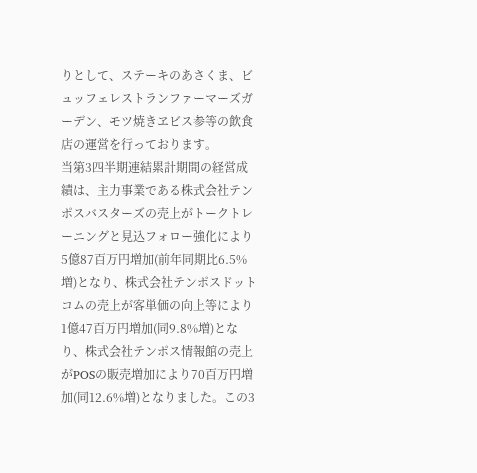りとして、ステーキのあさくま、ビュッフェレストランファーマーズガーデン、モツ焼きヱビス参等の飲食店の運営を行っております。
当第3四半期連結累計期間の経営成績は、主力事業である株式会社テンポスバスターズの売上がトークトレーニングと見込フォロー強化により5億87百万円増加(前年同期比6.5%増)となり、株式会社テンポスドットコムの売上が客単価の向上等により1億47百万円増加(同9.8%増)となり、株式会社テンポス情報館の売上がPOSの販売増加により70百万円増加(同12.6%増)となりました。この3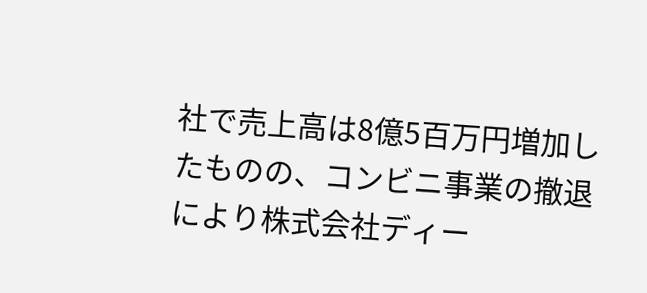社で売上高は8億5百万円増加したものの、コンビニ事業の撤退により株式会社ディー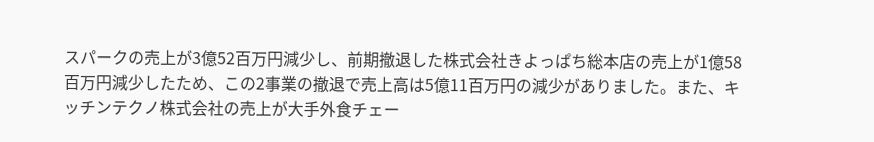スパークの売上が3億52百万円減少し、前期撤退した株式会社きよっぱち総本店の売上が1億58百万円減少したため、この2事業の撤退で売上高は5億11百万円の減少がありました。また、キッチンテクノ株式会社の売上が大手外食チェー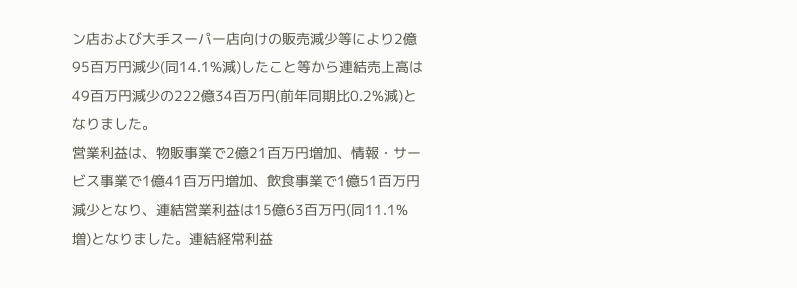ン店および大手スーパー店向けの販売減少等により2億95百万円減少(同14.1%減)したこと等から連結売上高は49百万円減少の222億34百万円(前年同期比0.2%減)となりました。
営業利益は、物販事業で2億21百万円増加、情報・サービス事業で1億41百万円増加、飲食事業で1億51百万円減少となり、連結営業利益は15億63百万円(同11.1%増)となりました。連結経常利益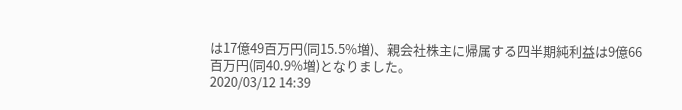は17億49百万円(同15.5%増)、親会社株主に帰属する四半期純利益は9億66百万円(同40.9%増)となりました。
2020/03/12 14:39